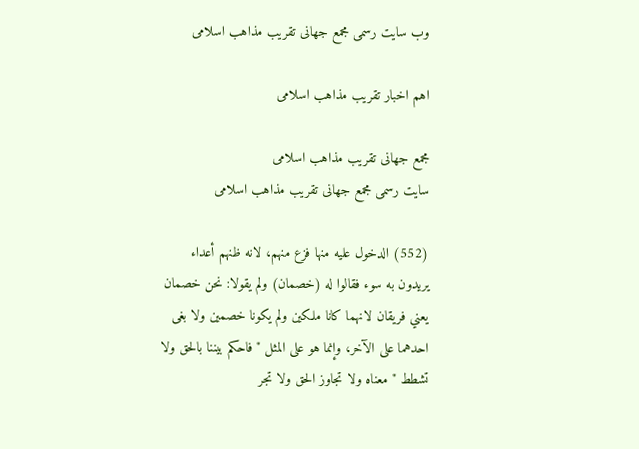وب سایت رسمی مجمع جهانى تقريب مذاهب اسلامى

اهم اخبار تقریب مذاهب اسلامی

مجمع جهانى تقريب مذاهب اسلامى
سایت رسمی مجمع جهانى تقريب مذاهب اسلامى

(552) الدخول عليه منها فزع منهم، لانه ظنهم أعداء يريدون به سوء فقالوا له (خصمان) ولم يقولا: نحن خصمان يعني فريقان لانهما كانا ملكين ولم يكونا خصمين ولا بغى احدهما على الآخر، وإنما هو على المثل " فاحكم بيننا بالحق ولا تشطط " معناه ولا تجاوز الحق ولا تجر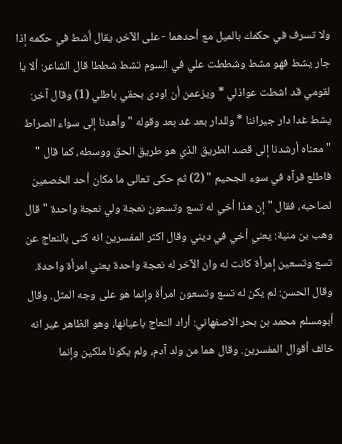ولا تسرف في حكمك بالميل مع أحدهما - على الآخر، يقال أشط في حكمه إذا جار يشط فهو مشط وشططت علي في السوم تشط شططا قال الشاعر: ألا يا لقومي قد اشطت عواذلي * ويزعمن أن اودى بحقي باطلي (1) وقال آخر: يشط غدا دار جيراننا * وللدار بعد غد بعد وقوله " وأهدنا إلى سواء الصراط " معناه أرشدنا إلى قصد الطريق الذي هو طريق الحق ووسطه، كما قال " فاطلع فرآه في سوء الجحيم " (2) ثم حكى تعالى ما مكان أحد الخصمين لصاحبه، فقال " إن هذا أخي له تسع وتسعون نعجة ولي نعجة واحدة " قال وهب بن منية: يعني أخي في ديني وقال اكثر المفسرين انه كنى بالنعاج عن تسع وتسعين إمرأة كانت له وان الآخر له نعجة واحدة يعني امرأة واحدة. وقال الحسن: لم يكن له تسع وتسعون امرأة وإنما هو على وجه المثل. وقال أبومسلم محمد بن بحر الاصفهاني: أراد النعاج باعيانها، وهو الظاهر غير انه خالف أقوال المفسرين. وقال هما من ولد آدم، ولم يكونا ملكين وإنما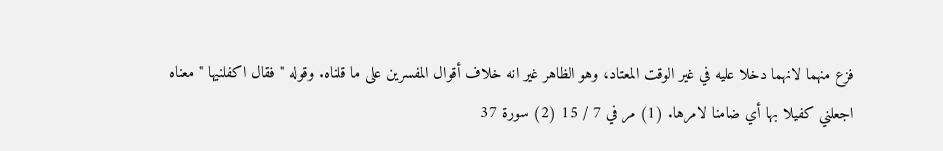فزع منهما لانهما دخلا عليه في غير الوقت المعتاد، وهو الظاهر غير انه خلاف أقوال المفسرين على ما قلناه. وقوله " فقال اكفلنيها " معناه اجعلني كفيلا بها أي ضامنا لامرها. (1) مر في 7 / 15 (2) سورة 37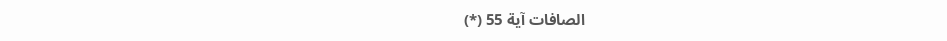الصافات آية 55 (*)